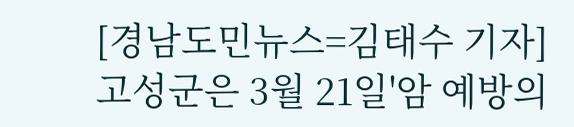[경남도민뉴스=김태수 기자] 고성군은 3월 21일'암 예방의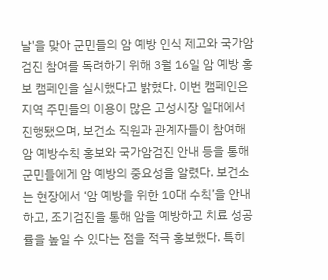날'을 맞아 군민들의 암 예방 인식 제고와 국가암검진 참여를 독려하기 위해 3월 16일 암 예방 홍보 캠페인을 실시했다고 밝혔다. 이번 캠페인은 지역 주민들의 이용이 많은 고성시장 일대에서 진행됐으며, 보건소 직원과 관계자들이 참여해 암 예방수칙 홍보와 국가암검진 안내 등을 통해 군민들에게 암 예방의 중요성을 알렸다. 보건소는 현장에서 ‘암 예방을 위한 10대 수칙’을 안내하고, 조기검진을 통해 암을 예방하고 치료 성공률을 높일 수 있다는 점을 적극 홍보했다. 특히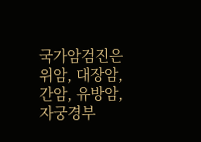국가암검진은 위암, 대장암, 간암, 유방암, 자궁경부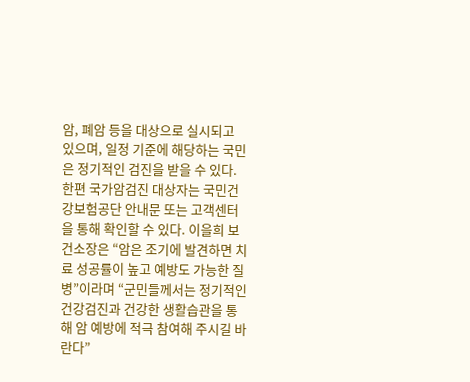암, 폐암 등을 대상으로 실시되고 있으며, 일정 기준에 해당하는 국민은 정기적인 검진을 받을 수 있다. 한편 국가암검진 대상자는 국민건강보험공단 안내문 또는 고객센터을 통해 확인할 수 있다. 이을희 보건소장은 “암은 조기에 발견하면 치료 성공률이 높고 예방도 가능한 질병”이라며 “군민들께서는 정기적인 건강검진과 건강한 생활습관을 통해 암 예방에 적극 참여해 주시길 바란다”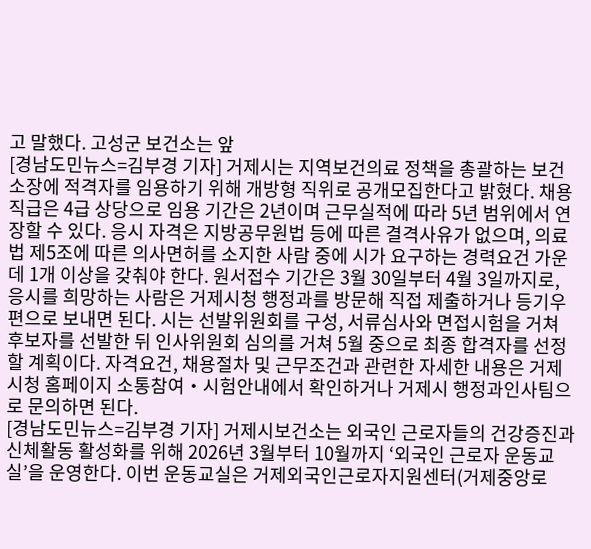고 말했다. 고성군 보건소는 앞
[경남도민뉴스=김부경 기자] 거제시는 지역보건의료 정책을 총괄하는 보건소장에 적격자를 임용하기 위해 개방형 직위로 공개모집한다고 밝혔다. 채용 직급은 4급 상당으로 임용 기간은 2년이며 근무실적에 따라 5년 범위에서 연장할 수 있다. 응시 자격은 지방공무원법 등에 따른 결격사유가 없으며, 의료법 제5조에 따른 의사면허를 소지한 사람 중에 시가 요구하는 경력요건 가운데 1개 이상을 갖춰야 한다. 원서접수 기간은 3월 30일부터 4월 3일까지로, 응시를 희망하는 사람은 거제시청 행정과를 방문해 직접 제출하거나 등기우편으로 보내면 된다. 시는 선발위원회를 구성, 서류심사와 면접시험을 거쳐 후보자를 선발한 뒤 인사위원회 심의를 거쳐 5월 중으로 최종 합격자를 선정할 계획이다. 자격요건, 채용절차 및 근무조건과 관련한 자세한 내용은 거제시청 홈페이지 소통참여・시험안내에서 확인하거나 거제시 행정과인사팀으로 문의하면 된다.
[경남도민뉴스=김부경 기자] 거제시보건소는 외국인 근로자들의 건강증진과 신체활동 활성화를 위해 2026년 3월부터 10월까지 ‘외국인 근로자 운동교실’을 운영한다. 이번 운동교실은 거제외국인근로자지원센터(거제중앙로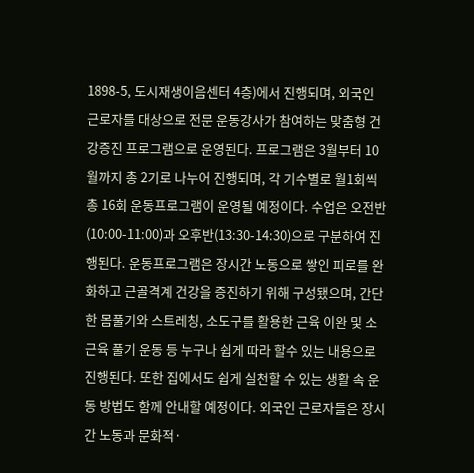1898-5, 도시재생이음센터 4층)에서 진행되며, 외국인 근로자를 대상으로 전문 운동강사가 참여하는 맞춤형 건강증진 프로그램으로 운영된다. 프로그램은 3월부터 10월까지 총 2기로 나누어 진행되며, 각 기수별로 월1회씩 총 16회 운동프로그램이 운영될 예정이다. 수업은 오전반(10:00-11:00)과 오후반(13:30-14:30)으로 구분하여 진행된다. 운동프로그램은 장시간 노동으로 쌓인 피로를 완화하고 근골격계 건강을 증진하기 위해 구성됐으며, 간단한 몸풀기와 스트레칭, 소도구를 활용한 근육 이완 및 소근육 풀기 운동 등 누구나 쉽게 따라 할수 있는 내용으로 진행된다. 또한 집에서도 쉽게 실천할 수 있는 생활 속 운동 방법도 함께 안내할 예정이다. 외국인 근로자들은 장시간 노동과 문화적·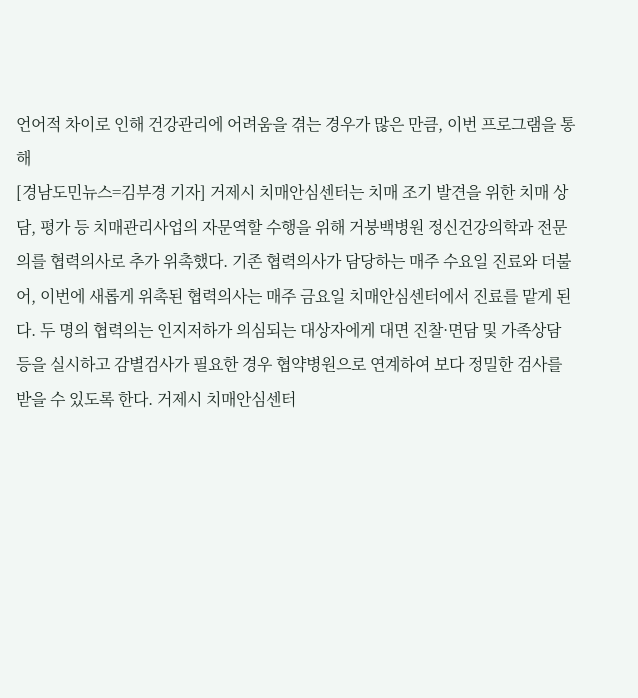언어적 차이로 인해 건강관리에 어려움을 겪는 경우가 많은 만큼, 이번 프로그램을 통해
[경남도민뉴스=김부경 기자] 거제시 치매안심센터는 치매 조기 발견을 위한 치매 상담, 평가 등 치매관리사업의 자문역할 수행을 위해 거붕백병원 정신건강의학과 전문의를 협력의사로 추가 위촉했다. 기존 협력의사가 담당하는 매주 수요일 진료와 더불어, 이번에 새롭게 위촉된 협력의사는 매주 금요일 치매안심센터에서 진료를 맡게 된다. 두 명의 협력의는 인지저하가 의심되는 대상자에게 대면 진찰·면담 및 가족상담 등을 실시하고 감별검사가 필요한 경우 협약병원으로 연계하여 보다 정밀한 검사를 받을 수 있도록 한다. 거제시 치매안심센터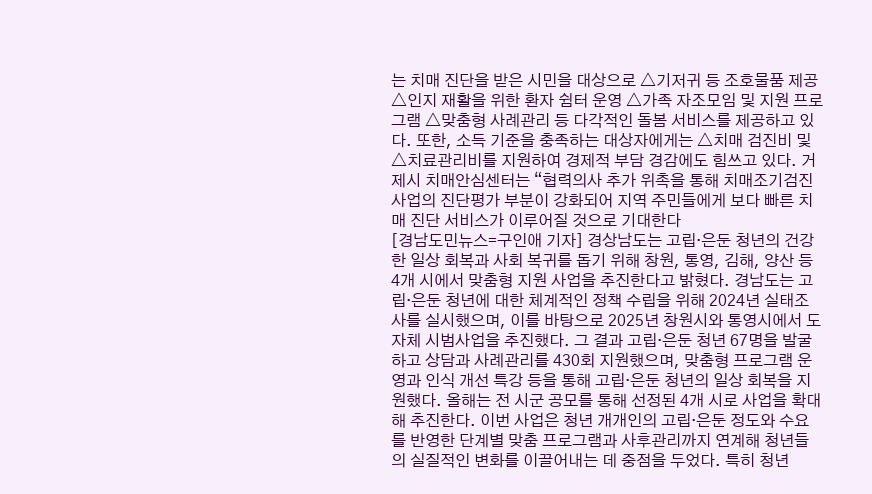는 치매 진단을 받은 시민을 대상으로 △기저귀 등 조호물품 제공 △인지 재활을 위한 환자 쉼터 운영 △가족 자조모임 및 지원 프로그램 △맞춤형 사례관리 등 다각적인 돌봄 서비스를 제공하고 있다. 또한, 소득 기준을 충족하는 대상자에게는 △치매 검진비 및 △치료관리비를 지원하여 경제적 부담 경감에도 힘쓰고 있다. 거제시 치매안심센터는 “협력의사 추가 위촉을 통해 치매조기검진사업의 진단평가 부분이 강화되어 지역 주민들에게 보다 빠른 치매 진단 서비스가 이루어질 것으로 기대한다
[경남도민뉴스=구인애 기자] 경상남도는 고립·은둔 청년의 건강한 일상 회복과 사회 복귀를 돕기 위해 창원, 통영, 김해, 양산 등 4개 시에서 맞춤형 지원 사업을 추진한다고 밝혔다. 경남도는 고립·은둔 청년에 대한 체계적인 정책 수립을 위해 2024년 실태조사를 실시했으며, 이를 바탕으로 2025년 창원시와 통영시에서 도 자체 시범사업을 추진했다. 그 결과 고립·은둔 청년 67명을 발굴하고 상담과 사례관리를 430회 지원했으며, 맞춤형 프로그램 운영과 인식 개선 특강 등을 통해 고립·은둔 청년의 일상 회복을 지원했다. 올해는 전 시군 공모를 통해 선정된 4개 시로 사업을 확대해 추진한다. 이번 사업은 청년 개개인의 고립·은둔 정도와 수요를 반영한 단계별 맞춤 프로그램과 사후관리까지 연계해 청년들의 실질적인 변화를 이끌어내는 데 중점을 두었다. 특히 청년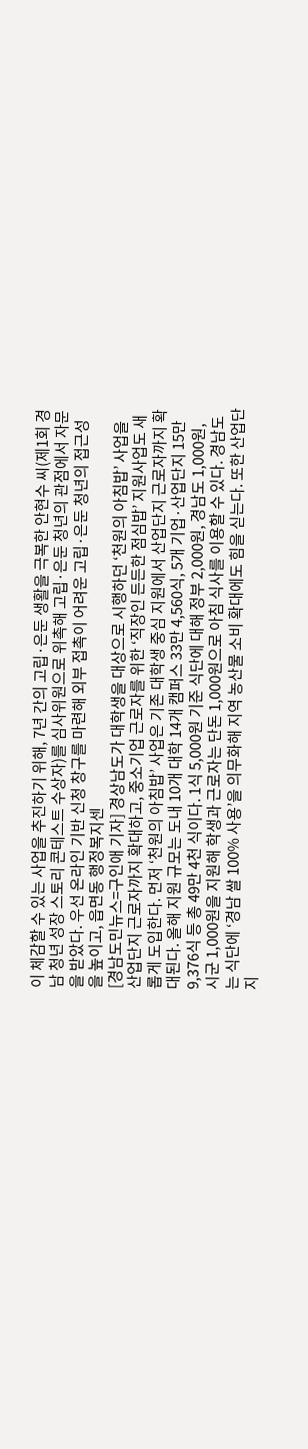이 체감할 수 있는 사업을 추진하기 위해, 7년 간의 고립·은둔 생활을 극복한 안현수 씨(제1회 경남 청년 성장 스토리 콘테스트 수상자)를 심사위원으로 위촉해 고립·은둔 청년의 관점에서 자문을 받았다. 우선 온라인 기반 신청 창구를 마련해 외부 접촉이 어려운 고립·은둔 청년의 접근성을 높이고, 읍면동 행정복지센
[경남도민뉴스=구인애 기자] 경상남도가 대학생을 대상으로 시행하던 ‘천원의 아침밥’ 사업을 산업단지 근로자까지 확대하고, 중소기업 근로자를 위한 ‘직장인 든든한 점심밥’ 지원사업도 새롭게 도입한다. 먼저 ‘천원의 아침밥’ 사업은 기존 대학생 중심 지원에서 산업단지 근로자까지 확대된다. 올해 지원 규모는 도내 10개 대학 14개 캠퍼스 33만 4,560식, 5개 기업·산업단지 15만 9,376식 등 총 49만 4천 식이다. 1식 5,000원 기준 식단에 대해 정부 2,000원, 경남도 1,000원, 시군 1,000원을 지원해 학생과 근로자는 단돈 1,000원으로 아침 식사를 이용할 수 있다. 경남도는 식단에 ‘경남 쌀 100% 사용’을 의무화해 지역 농산물 소비 확대에도 힘을 싣는다. 또한 산업단지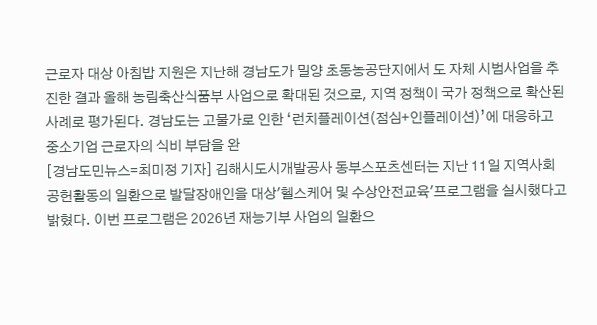근로자 대상 아침밥 지원은 지난해 경남도가 밀양 초동농공단지에서 도 자체 시범사업을 추진한 결과 올해 농림축산식품부 사업으로 확대된 것으로, 지역 정책이 국가 정책으로 확산된 사례로 평가된다. 경남도는 고물가로 인한 ‘런치플레이션(점심+인플레이션)’에 대응하고 중소기업 근로자의 식비 부담을 완
[경남도민뉴스=최미정 기자] 김해시도시개발공사 동부스포츠센터는 지난 11일 지역사회 공헌활동의 일환으로 발달장애인을 대상'헬스케어 및 수상안전교육'프로그램을 실시했다고 밝혔다. 이번 프로그램은 2026년 재능기부 사업의 일환으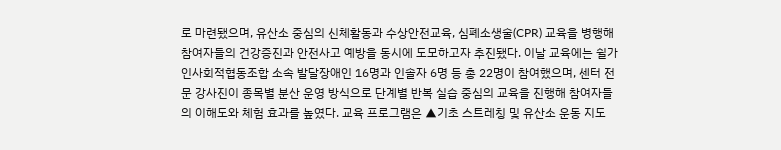로 마련됐으며, 유산소 중심의 신체활동과 수상안전교육, 심폐소생술(CPR) 교육을 병행해 참여자들의 건강증진과 안전사고 예방을 동시에 도모하고자 추진됐다. 이날 교육에는 쉴가인사회적협동조합 소속 발달장애인 16명과 인솔자 6명 등 총 22명이 참여했으며, 센터 전문 강사진이 종목별 분산 운영 방식으로 단계별 반복 실습 중심의 교육을 진행해 참여자들의 이해도와 체험 효과를 높였다. 교육 프로그램은 ▲기초 스트레칭 및 유산소 운동 지도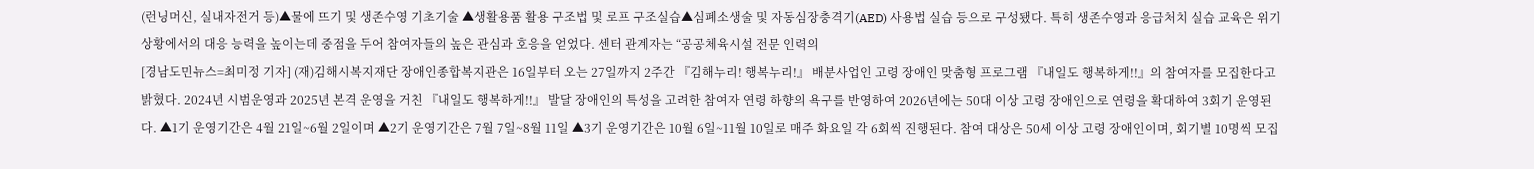(런닝머신, 실내자전거 등)▲물에 뜨기 및 생존수영 기초기술 ▲생활용품 활용 구조법 및 로프 구조실습▲심폐소생술 및 자동심장충격기(AED) 사용법 실습 등으로 구성됐다. 특히 생존수영과 응급처치 실습 교육은 위기 상황에서의 대응 능력을 높이는데 중점을 두어 참여자들의 높은 관심과 호응을 얻었다. 센터 관계자는 “공공체육시설 전문 인력의
[경남도민뉴스=최미정 기자] (재)김해시복지재단 장애인종합복지관은 16일부터 오는 27일까지 2주간 『김해누리! 행복누리!』 배분사업인 고령 장애인 맞춤형 프로그램 『내일도 행복하게!!』의 참여자를 모집한다고 밝혔다. 2024년 시범운영과 2025년 본격 운영을 거친 『내일도 행복하게!!』 발달 장애인의 특성을 고려한 참여자 연령 하향의 욕구를 반영하여 2026년에는 50대 이상 고령 장애인으로 연령을 확대하여 3회기 운영된다. ▲1기 운영기간은 4월 21일~6월 2일이며 ▲2기 운영기간은 7월 7일~8월 11일 ▲3기 운영기간은 10월 6일~11월 10일로 매주 화요일 각 6회씩 진행된다. 참여 대상은 50세 이상 고령 장애인이며, 회기별 10명씩 모집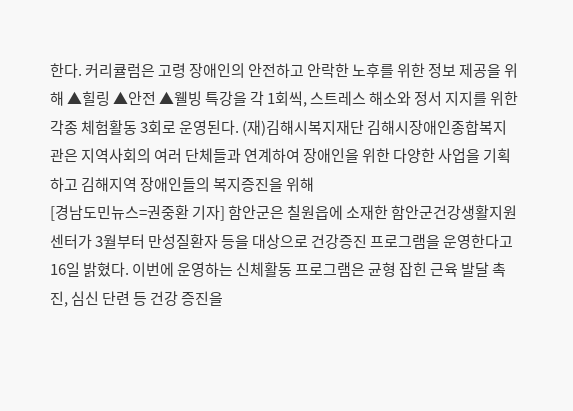한다. 커리큘럼은 고령 장애인의 안전하고 안락한 노후를 위한 정보 제공을 위해 ▲힐링 ▲안전 ▲웰빙 특강을 각 1회씩, 스트레스 해소와 정서 지지를 위한 각종 체험활동 3회로 운영된다. (재)김해시복지재단 김해시장애인종합복지관은 지역사회의 여러 단체들과 연계하여 장애인을 위한 다양한 사업을 기획하고 김해지역 장애인들의 복지증진을 위해
[경남도민뉴스=권중환 기자] 함안군은 칠원읍에 소재한 함안군건강생활지원센터가 3월부터 만성질환자 등을 대상으로 건강증진 프로그램을 운영한다고 16일 밝혔다. 이번에 운영하는 신체활동 프로그램은 균형 잡힌 근육 발달 촉진, 심신 단련 등 건강 증진을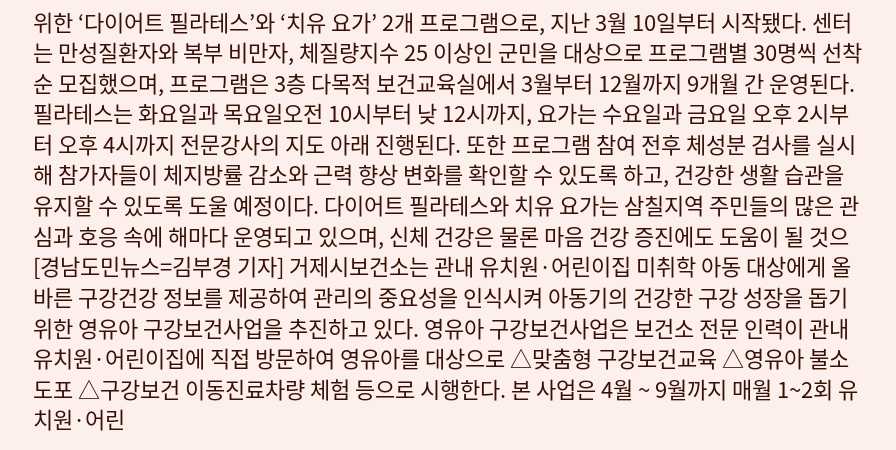위한 ‘다이어트 필라테스’와 ‘치유 요가’ 2개 프로그램으로, 지난 3월 10일부터 시작됐다. 센터는 만성질환자와 복부 비만자, 체질량지수 25 이상인 군민을 대상으로 프로그램별 30명씩 선착순 모집했으며, 프로그램은 3층 다목적 보건교육실에서 3월부터 12월까지 9개월 간 운영된다. 필라테스는 화요일과 목요일오전 10시부터 낮 12시까지, 요가는 수요일과 금요일 오후 2시부터 오후 4시까지 전문강사의 지도 아래 진행된다. 또한 프로그램 참여 전후 체성분 검사를 실시해 참가자들이 체지방률 감소와 근력 향상 변화를 확인할 수 있도록 하고, 건강한 생활 습관을 유지할 수 있도록 도울 예정이다. 다이어트 필라테스와 치유 요가는 삼칠지역 주민들의 많은 관심과 호응 속에 해마다 운영되고 있으며, 신체 건강은 물론 마음 건강 증진에도 도움이 될 것으
[경남도민뉴스=김부경 기자] 거제시보건소는 관내 유치원·어린이집 미취학 아동 대상에게 올바른 구강건강 정보를 제공하여 관리의 중요성을 인식시켜 아동기의 건강한 구강 성장을 돕기 위한 영유아 구강보건사업을 추진하고 있다. 영유아 구강보건사업은 보건소 전문 인력이 관내 유치원·어린이집에 직접 방문하여 영유아를 대상으로 △맞춤형 구강보건교육 △영유아 불소도포 △구강보건 이동진료차량 체험 등으로 시행한다. 본 사업은 4월 ~ 9월까지 매월 1~2회 유치원·어린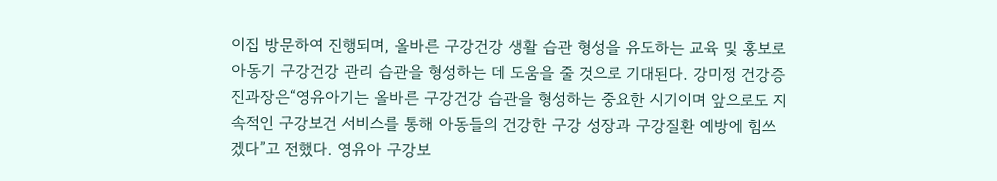이집 방문하여 진행되며, 올바른 구강건강 생활 습관 형성을 유도하는 교육 및 홍보로 아동기 구강건강 관리 습관을 형성하는 데 도움을 줄 것으로 기대된다. 강미정 건강증진과장은“영유아기는 올바른 구강건강 습관을 형성하는 중요한 시기이며 앞으로도 지속적인 구강보건 서비스를 통해 아동들의 건강한 구강 성장과 구강질환 예방에 힘쓰겠다”고 전했다. 영유아 구강보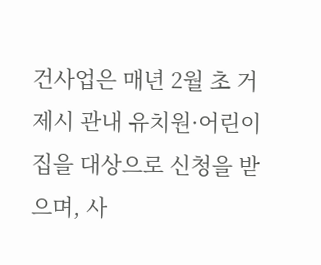건사업은 매년 2월 초 거제시 관내 유치원·어린이집을 대상으로 신청을 받으며, 사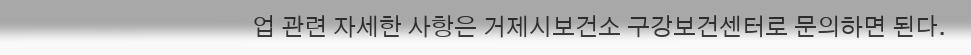업 관련 자세한 사항은 거제시보건소 구강보건센터로 문의하면 된다.